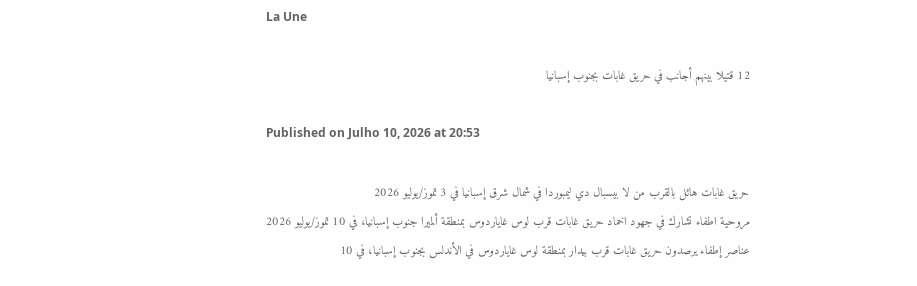La Une

12 قتيلا بينهم أجانب في حريق غابات بجنوب إسبانيا

Published on Julho 10, 2026 at 20:53

حريق غابات هائل بالقرب من لا بيسبال دي ليمبوردا في شمال شرق إسبانيا في 3 تموز/يوليو 2026
مروحية اطفاء تشارك في جهود اخماد حريق غابات قرب لوس غاياردوس بمنطقة ألميرا جنوب إسبانيا، في 10 تموز/يوليو 2026
عناصر إطفاء يرصدون حريق غابات قرب بيدار بمنطقة لوس غاياردوس في الأندلس بجنوب إسبانيا، في 10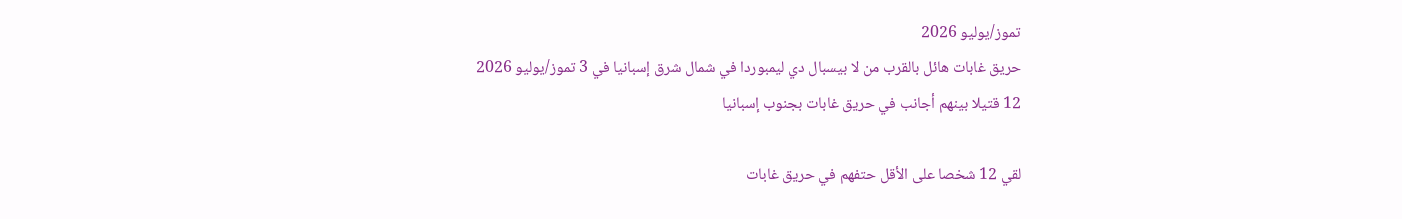تموز/يوليو 2026
حريق غابات هائل بالقرب من لا بيسبال دي ليمبوردا في شمال شرق إسبانيا في 3 تموز/يوليو 2026
12 قتيلا بينهم أجانب في حريق غابات بجنوب إسبانيا

لقي 12 شخصا على الأقل حتفهم في حريق غابات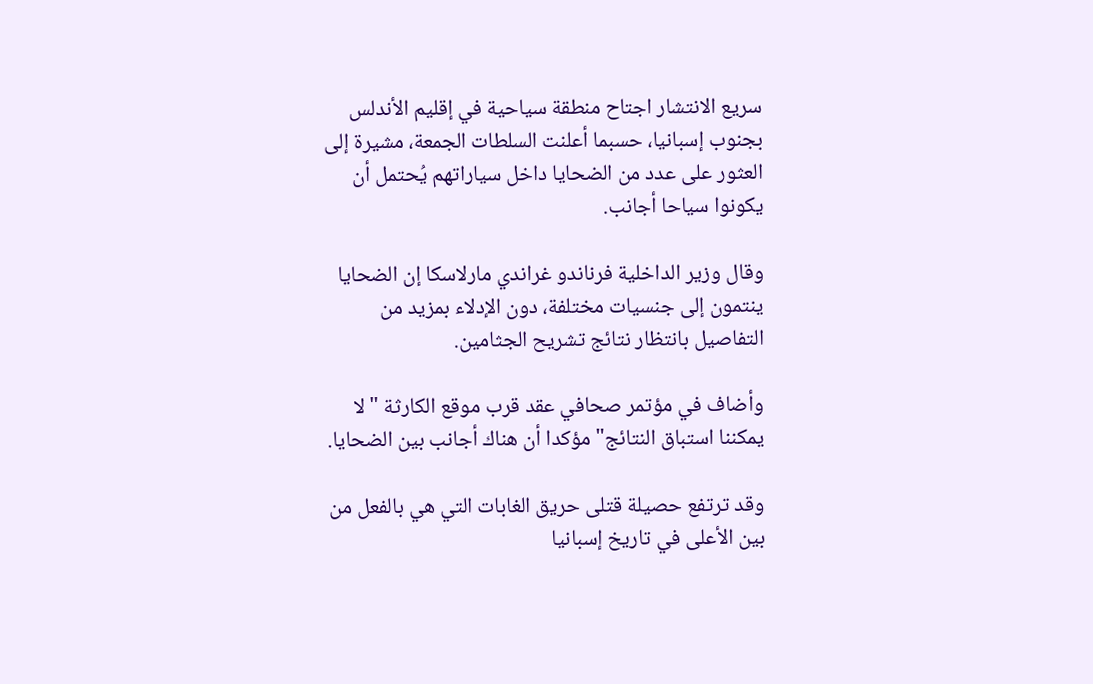سريع الانتشار اجتاح منطقة سياحية في إقليم الأندلس بجنوب إسبانيا، حسبما أعلنت السلطات الجمعة، مشيرة إلى العثور على عدد من الضحايا داخل سياراتهم يُحتمل أن يكونوا سياحا أجانب.

وقال وزير الداخلية فرناندو غراندي مارلاسكا إن الضحايا ينتمون إلى جنسيات مختلفة، دون الإدلاء بمزيد من التفاصيل بانتظار نتائج تشريح الجثامين.

وأضاف في مؤتمر صحافي عقد قرب موقع الكارثة "لا يمكننا استباق النتائج" مؤكدا أن هناك أجانب بين الضحايا.

وقد ترتفع حصيلة قتلى حريق الغابات التي هي بالفعل من بين الأعلى في تاريخ إسبانيا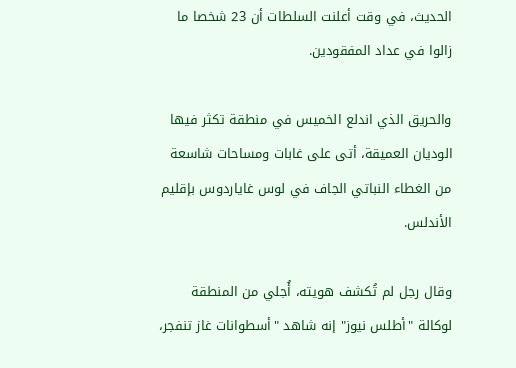الحديث، في وقت أعلنت السلطات أن 23 شخصا ما زالوا في عداد المفقودين.

والحريق الذي اندلع الخميس في منطقة تكثر فيها الوديان العميقة، أتى على غابات ومساحات شاسعة من الغطاء النباتي الجاف في لوس غاياردوس بإقليم الأندلس.

وقال رجل لم تُكشف هويته، أُجلي من المنطقة لوكالة "أطلس نيوز" إنه شاهد "أسطوانات غاز تنفجر،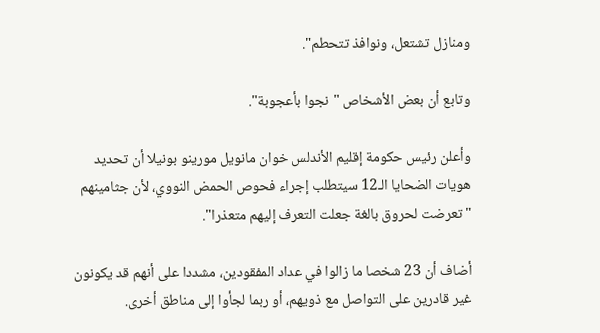ومنازل تشتعل، ونوافذ تتحطم".

وتابع أن بعض الأشخاص "نجوا بأعجوبة".

وأعلن رئيس حكومة إقليم الأندلس خوان مانويل مورينو بونيلا أن تحديد هويات الضحايا الـ12 سيتطلب إجراء فحوص الحمض النووي، لأن جثامينهم "تعرضت لحروق بالغة جعلت التعرف إليهم متعذرا".

أضاف أن 23 شخصا ما زالوا في عداد المفقودين، مشددا على أنهم قد يكونون غير قادرين على التواصل مع ذويهم، أو ربما لجأوا إلى مناطق أخرى.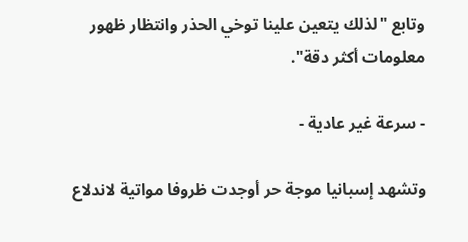وتابع "لذلك يتعين علينا توخي الحذر وانتظار ظهور معلومات أكثر دقة".

- سرعة غير عادية -

وتشهد إسبانيا موجة حر أوجدت ظروفا مواتية لاندلاع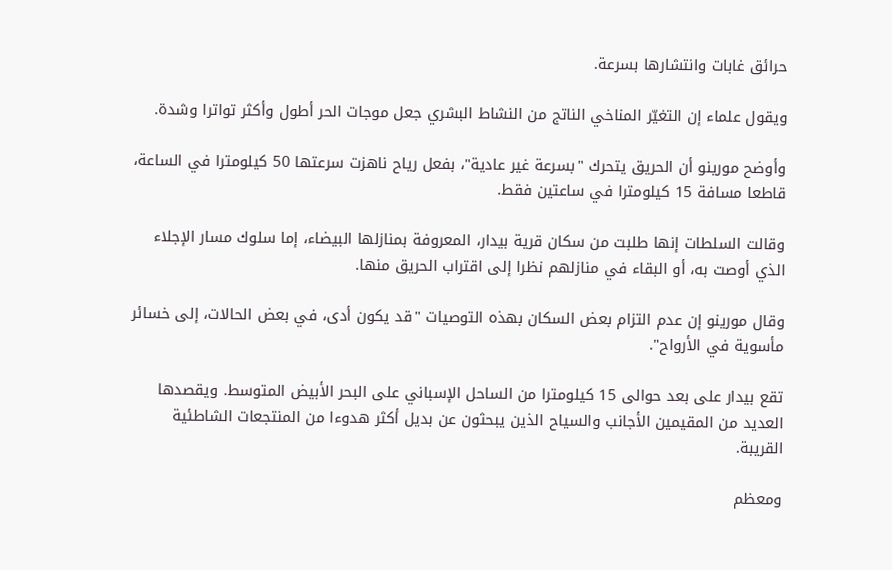حرائق غابات وانتشارها بسرعة.

ويقول علماء إن التغيّر المناخي الناتج من النشاط البشري جعل موجات الحر أطول وأكثر تواترا وشدة.

وأوضح مورينو أن الحريق يتحرك "بسرعة غير عادية"، بفعل رياح ناهزت سرعتها 50 كيلومترا في الساعة، قاطعا مسافة 15 كيلومترا في ساعتين فقط.

وقالت السلطات إنها طلبت من سكان قرية بيدار، المعروفة بمنازلها البيضاء، إما سلوك مسار الإجلاء الذي أوصت به، أو البقاء في منازلهم نظرا إلى اقتراب الحريق منها.

وقال مورينو إن عدم التزام بعض السكان بهذه التوصيات "قد يكون أدى، في بعض الحالات، إلى خسائر مأسوية في الأرواح".

تقع بيدار على بعد حوالى 15 كيلومترا من الساحل الإسباني على البحر الأبيض المتوسط. ويقصدها العديد من المقيمين الأجانب والسياح الذين يبحثون عن بديل أكثر هدوءا من المنتجعات الشاطئية القريبة.

ومعظم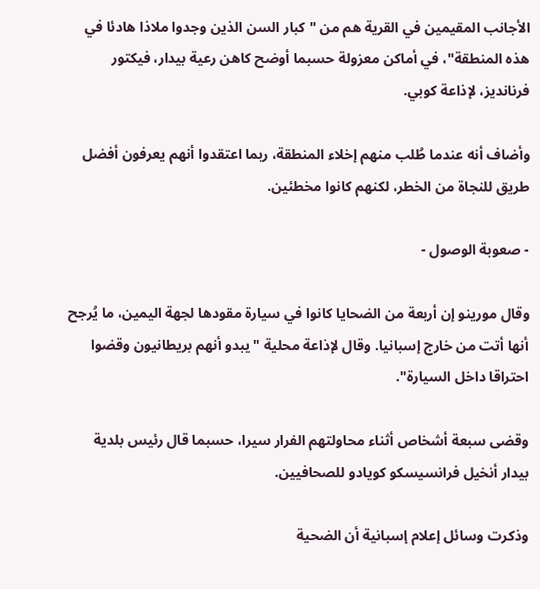الأجانب المقيمين في القرية هم من "كبار السن الذين وجدوا ملاذا هادئا في هذه المنطقة"، في أماكن معزولة حسبما أوضح كاهن رعية بيدار، فيكتور فرنانديز، لإذاعة كوبي.

وأضاف أنه عندما طُلب منهم إخلاء المنطقة، ربما اعتقدوا أنهم يعرفون أفضل طريق للنجاة من الخطر، لكنهم كانوا مخطئين.

- صعوبة الوصول -

وقال مورينو إن أربعة من الضحايا كانوا في سيارة مقودها لجهة اليمين، ما يُرجح أنها أتت من خارج إسبانيا. وقال لإذاعة محلية "يبدو أنهم بريطانيون وقضوا احتراقا داخل السيارة".

وقضى سبعة أشخاص أثناء محاولتهم الفرار سيرا، حسبما قال رئيس بلدية بيدار أنخيل فرانسيسكو كويادو للصحافيين.

وذكرت وسائل إعلام إسبانية أن الضحية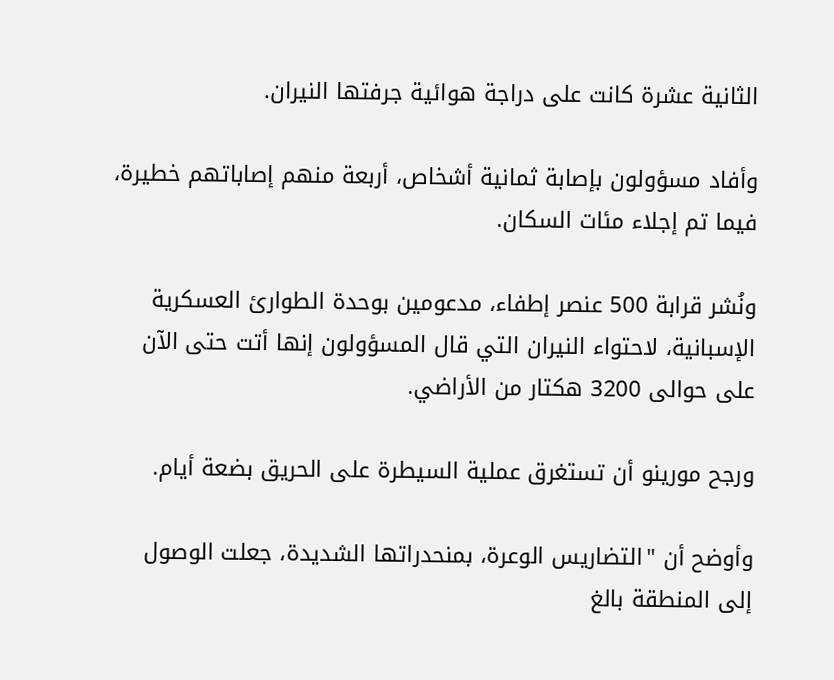الثانية عشرة كانت على دراجة هوائية جرفتها النيران.

وأفاد مسؤولون بإصابة ثمانية أشخاص، أربعة منهم إصاباتهم خطيرة، فيما تم إجلاء مئات السكان.

ونُشر قرابة 500 عنصر إطفاء، مدعومين بوحدة الطوارئ العسكرية الإسبانية، لاحتواء النيران التي قال المسؤولون إنها أتت حتى الآن على حوالى 3200 هكتار من الأراضي.

ورجح مورينو أن تستغرق عملية السيطرة على الحريق بضعة أيام.

وأوضح أن "التضاريس الوعرة، بمنحدراتها الشديدة، جعلت الوصول إلى المنطقة بالغ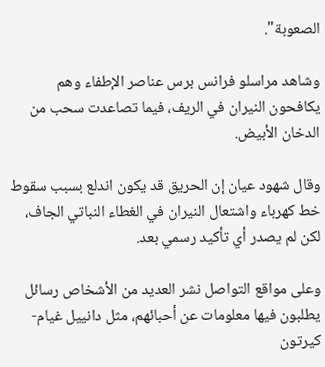الصعوبة".

وشاهد مراسلو فرانس برس عناصر الإطفاء وهم يكافحون النيران في الريف، فيما تصاعدت سحب من الدخان الأبيض.

وقال شهود عيان إن الحريق قد يكون اندلع بسبب سقوط خط كهرباء واشتعال النيران في الغطاء النباتي الجاف، لكن لم يصدر أي تأكيد رسمي بعد.

وعلى مواقع التواصل نشر العديد من الأشخاص رسائل يطلبون فيها معلومات عن أحبائهم، مثل دانييل غيام-كيرتون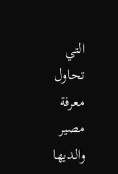التي تحاول معرفة مصير والديها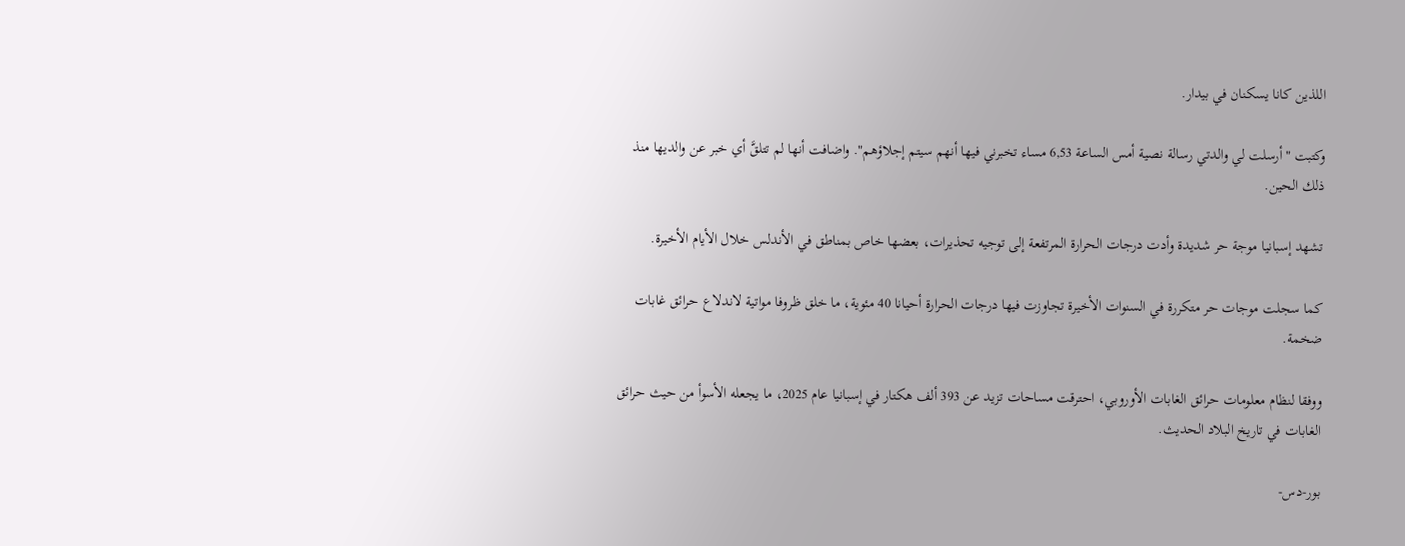اللذين كانا يسكنان في بيدار.

وكتبت "أرسلت لي والدتي رسالة نصية أمس الساعة 6,53 مساء تخبرني فيها أنهم سيتم إجلاؤهم". واضافت أنها لم تتلقَّ أي خبر عن والديها منذ ذلك الحين.

تشهد إسبانيا موجة حر شديدة وأدت درجات الحرارة المرتفعة إلى توجيه تحذيرات، بعضها خاص بمناطق في الأندلس خلال الأيام الأخيرة.

كما سجلت موجات حر متكررة في السنوات الأخيرة تجاوزت فيها درجات الحرارة أحيانا 40 مئوية، ما خلق ظروفا مواتية لاندلاع حرائق غابات ضخمة.

ووفقا لنظام معلومات حرائق الغابات الأوروبي، احترقت مساحات تزيد عن 393 ألف هكتار في إسبانيا عام 2025، ما يجعله الأسوأ من حيث حرائق الغابات في تاريخ البلاد الحديث.

بور-دس-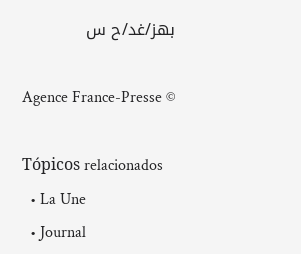بهز/غد/ح س

Agence France-Presse ©

Tópicos relacionados
  • La Une
  • Journal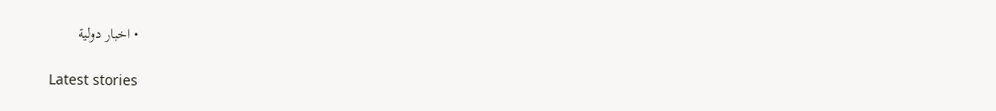• اخبار دولية

Latest stories